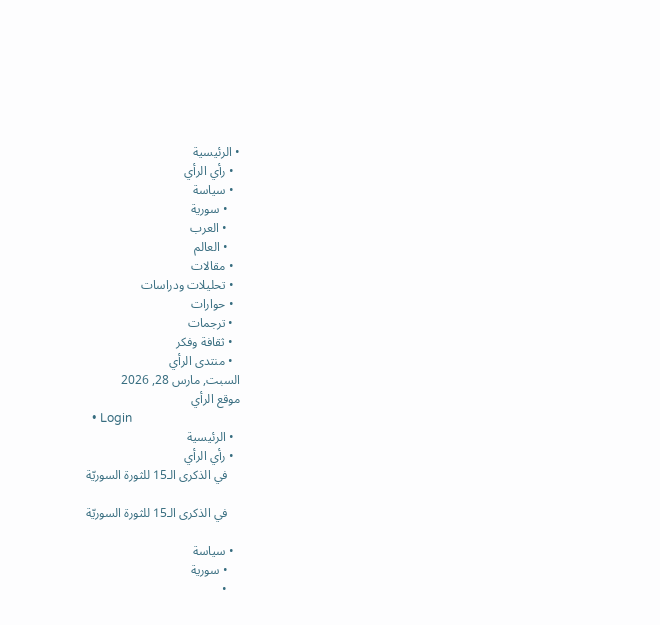• الرئيسية
  • رأي الرأي
  • سياسة
    • سورية
    • العرب
    • العالم
  • مقالات
  • تحليلات ودراسات
  • حوارات
  • ترجمات
  • ثقافة وفكر
  • منتدى الرأي
السبت, مارس 28, 2026
موقع الرأي
  • Login
  • الرئيسية
  • رأي الرأي
    في الذكرى الـ15 للثورة السوريّة

    في الذكرى الـ15 للثورة السوريّة

  • سياسة
    • سورية
    •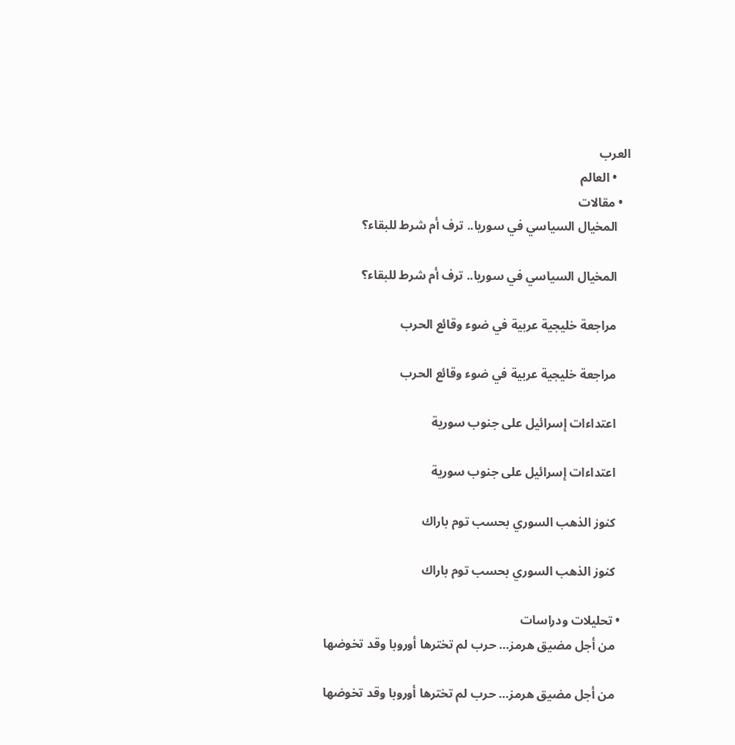العرب
    • العالم
  • مقالات
    المخيال السياسي في سوريا.. ترف أم شرط للبقاء؟

    المخيال السياسي في سوريا.. ترف أم شرط للبقاء؟

    مراجعة خليجية عربية في ضوء وقائع الحرب

    مراجعة خليجية عربية في ضوء وقائع الحرب

    اعتداءات إسرائيل على جنوب سورية

    اعتداءات إسرائيل على جنوب سورية

    كنوز الذهب السوري بحسب توم باراك

    كنوز الذهب السوري بحسب توم باراك

  • تحليلات ودراسات
    من أجل مضيق هرمز… حرب لم تخترها أوروبا وقد تخوضها

    من أجل مضيق هرمز… حرب لم تخترها أوروبا وقد تخوضها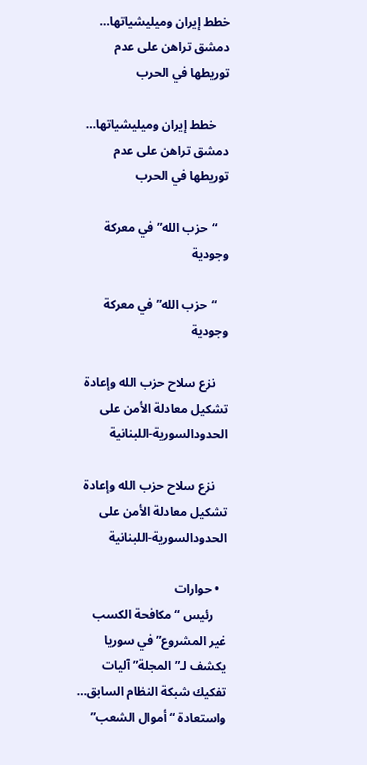خطط إيران وميليشياتها… دمشق تراهن على عدم توريطها في الحرب

    خطط إيران وميليشياتها… دمشق تراهن على عدم توريطها في الحرب

    “حزب الله” في معركة وجودية

    “حزب الله” في معركة وجودية

    نزع سلاح حزب الله وإعادة تشكيل معادلة الأمن على الحدودالسورية-اللبنانية

    نزع سلاح حزب الله وإعادة تشكيل معادلة الأمن على الحدودالسورية-اللبنانية

  • حوارات
    رئيس “مكافحة الكسب غير المشروع” في سوريا يكشف لـ”المجلة” آليات تفكيك شبكة النظام السابق… واستعادة “أموال الشعب”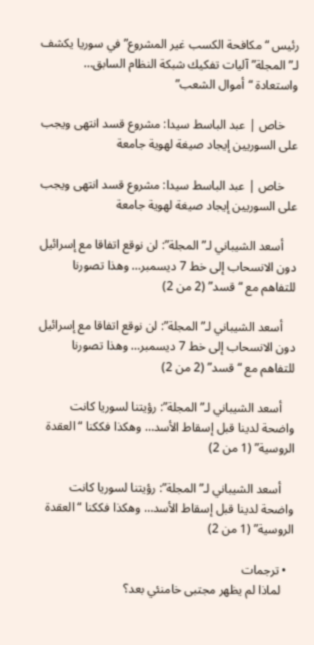رئيس “مكافحة الكسب غير المشروع” في سوريا يكشف لـ”المجلة” آليات تفكيك شبكة النظام السابق… واستعادة “أموال الشعب”

    خاص | عبد الباسط سيدا: مشروع قسد انتهى ويجب على السوريين إيجاد صيغة لهوية جامعة

    خاص | عبد الباسط سيدا: مشروع قسد انتهى ويجب على السوريين إيجاد صيغة لهوية جامعة

    أسعد الشيباني لـ”المجلة”: لن نوقع اتفاقا مع إسرائيل دون الانسحاب إلى خط 7 ديسمبر… وهذا تصورنا للتفاهم مع “قسد” (2 من 2)

    أسعد الشيباني لـ”المجلة”: لن نوقع اتفاقا مع إسرائيل دون الانسحاب إلى خط 7 ديسمبر… وهذا تصورنا للتفاهم مع “قسد” (2 من 2)

    أسعد الشيباني لـ”المجلة”: رؤيتنا لسوريا كانت واضحة لدينا قبل إسقاط الأسد… وهكذا فككنا “العقدة الروسية” (1 من 2)

    أسعد الشيباني لـ”المجلة”: رؤيتنا لسوريا كانت واضحة لدينا قبل إسقاط الأسد… وهكذا فككنا “العقدة الروسية” (1 من 2)

  • ترجمات
    لماذا لم يظهر مجتبى خامنئي بعد؟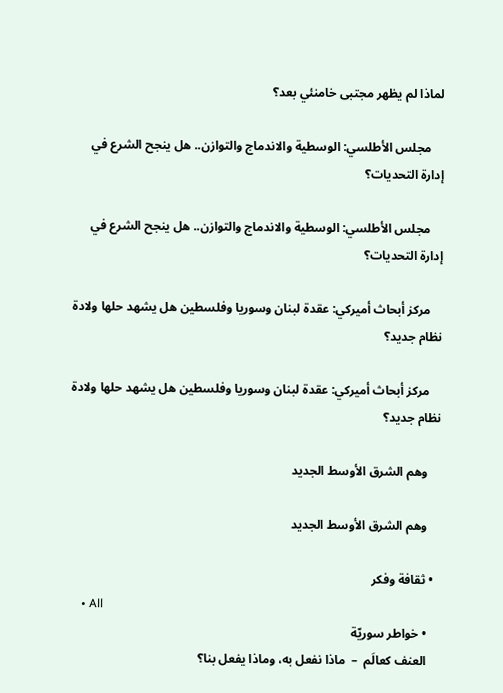لماذا لم يظهر مجتبى خامنئي بعد؟

    مجلس الأطلسي: الوسطية والاندماج والتوازن.. هل ينجح الشرع في إدارة التحديات؟

    مجلس الأطلسي: الوسطية والاندماج والتوازن.. هل ينجح الشرع في إدارة التحديات؟

    مركز أبحاث أميركي: عقدة لبنان وسوريا وفلسطين هل يشهد حلها ولادة نظام جديد؟

    مركز أبحاث أميركي: عقدة لبنان وسوريا وفلسطين هل يشهد حلها ولادة نظام جديد؟

    وهم الشرق الأوسط الجديد

    وهم الشرق الأوسط الجديد

  • ثقافة وفكر
    • All
    • خواطر سوريّة
    العنف كعالَم  –  ماذا نفعل به، وماذا يفعل بنا؟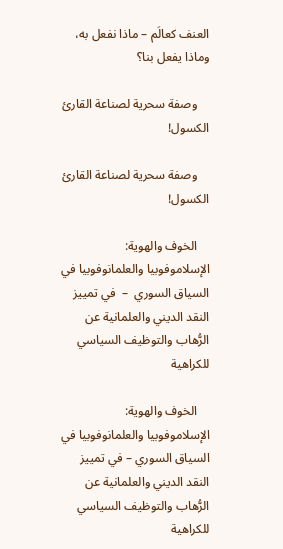العنف كعالَم – ماذا نفعل به، وماذا يفعل بنا؟

    وصفة سحرية لصناعة القارئ الكسول!

    وصفة سحرية لصناعة القارئ الكسول!

    الخوف والهوية: الإسلاموفوبيا والعلمانوفوبيا في السياق السوري  –  في تمييز النقد الديني والعلمانية عن الرُّهاب والتوظيف السياسي للكراهية

    الخوف والهوية: الإسلاموفوبيا والعلمانوفوبيا في السياق السوري – في تمييز النقد الديني والعلمانية عن الرُّهاب والتوظيف السياسي للكراهية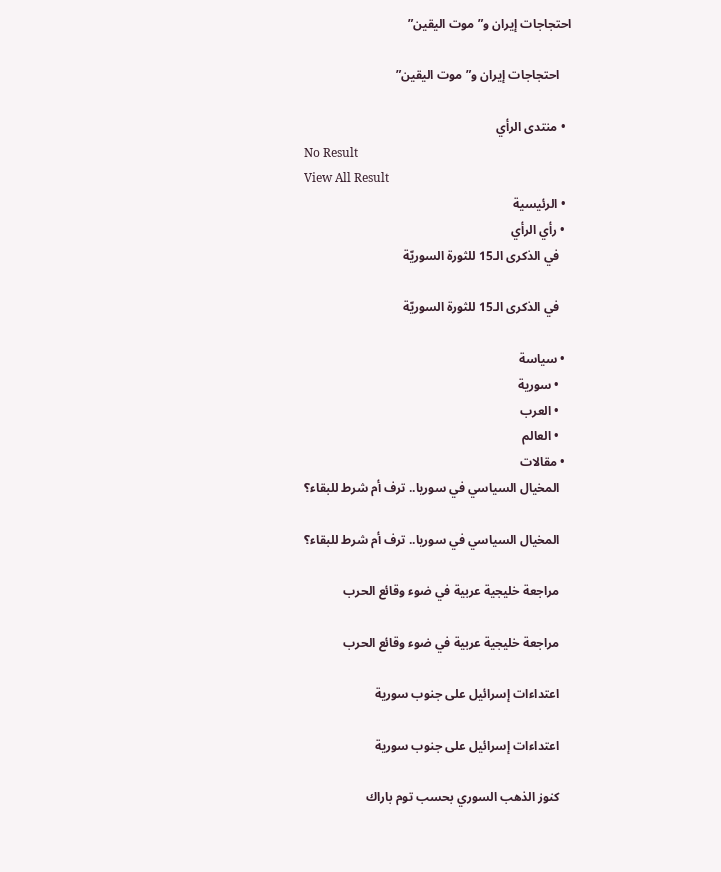احتجاجات إيران و”موت اليقين”

    احتجاجات إيران و”موت اليقين”

  • منتدى الرأي
No Result
View All Result
  • الرئيسية
  • رأي الرأي
    في الذكرى الـ15 للثورة السوريّة

    في الذكرى الـ15 للثورة السوريّة

  • سياسة
    • سورية
    • العرب
    • العالم
  • مقالات
    المخيال السياسي في سوريا.. ترف أم شرط للبقاء؟

    المخيال السياسي في سوريا.. ترف أم شرط للبقاء؟

    مراجعة خليجية عربية في ضوء وقائع الحرب

    مراجعة خليجية عربية في ضوء وقائع الحرب

    اعتداءات إسرائيل على جنوب سورية

    اعتداءات إسرائيل على جنوب سورية

    كنوز الذهب السوري بحسب توم باراك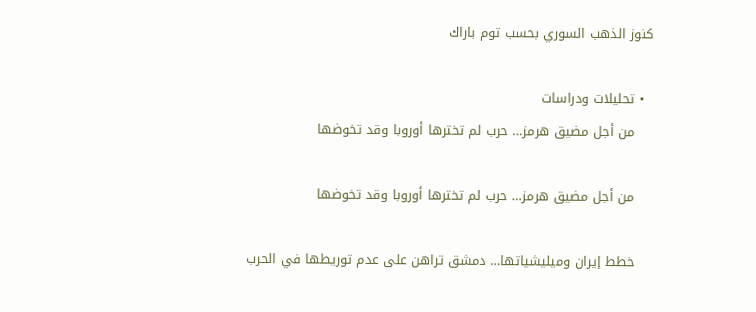كنوز الذهب السوري بحسب توم باراك

  • تحليلات ودراسات
    من أجل مضيق هرمز… حرب لم تخترها أوروبا وقد تخوضها

    من أجل مضيق هرمز… حرب لم تخترها أوروبا وقد تخوضها

    خطط إيران وميليشياتها… دمشق تراهن على عدم توريطها في الحرب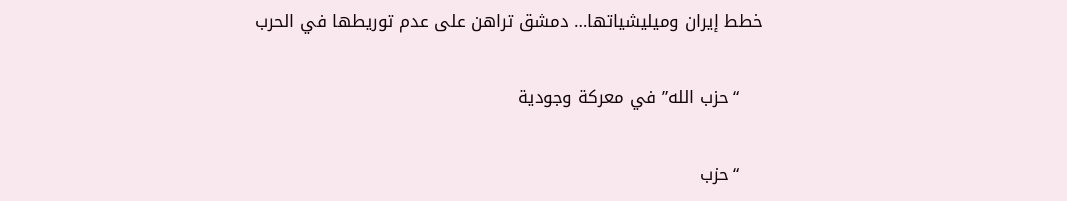خطط إيران وميليشياتها… دمشق تراهن على عدم توريطها في الحرب

    “حزب الله” في معركة وجودية

    “حزب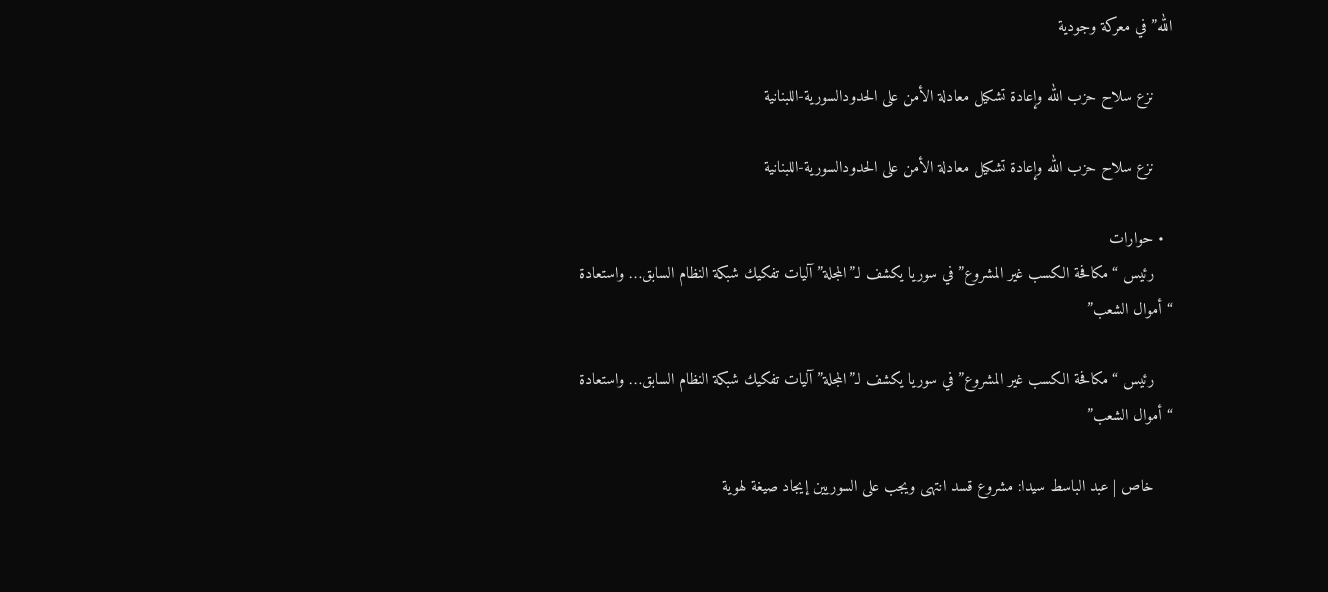الله” في معركة وجودية

    نزع سلاح حزب الله وإعادة تشكيل معادلة الأمن على الحدودالسورية-اللبنانية

    نزع سلاح حزب الله وإعادة تشكيل معادلة الأمن على الحدودالسورية-اللبنانية

  • حوارات
    رئيس “مكافحة الكسب غير المشروع” في سوريا يكشف لـ”المجلة” آليات تفكيك شبكة النظام السابق… واستعادة “أموال الشعب”

    رئيس “مكافحة الكسب غير المشروع” في سوريا يكشف لـ”المجلة” آليات تفكيك شبكة النظام السابق… واستعادة “أموال الشعب”

    خاص | عبد الباسط سيدا: مشروع قسد انتهى ويجب على السوريين إيجاد صيغة لهوية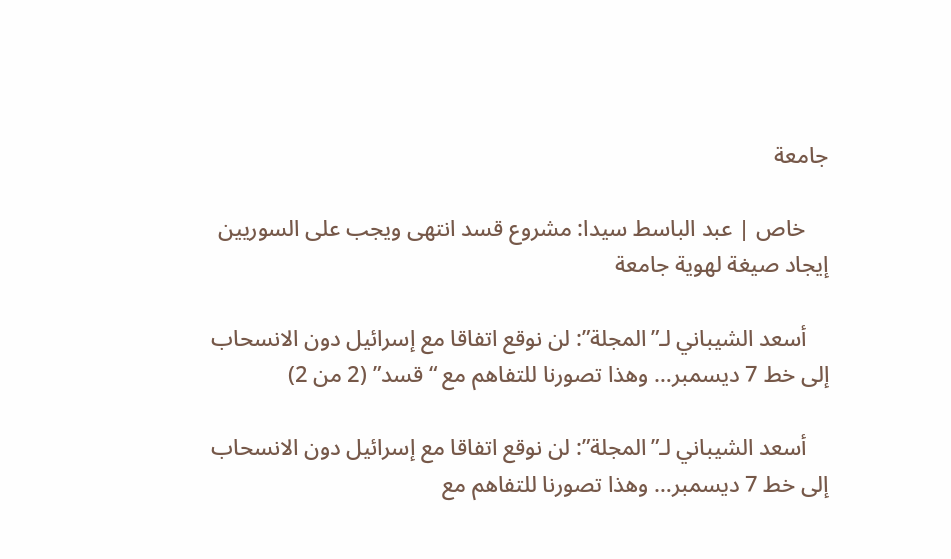جامعة

    خاص | عبد الباسط سيدا: مشروع قسد انتهى ويجب على السوريين إيجاد صيغة لهوية جامعة

    أسعد الشيباني لـ”المجلة”: لن نوقع اتفاقا مع إسرائيل دون الانسحاب إلى خط 7 ديسمبر… وهذا تصورنا للتفاهم مع “قسد” (2 من 2)

    أسعد الشيباني لـ”المجلة”: لن نوقع اتفاقا مع إسرائيل دون الانسحاب إلى خط 7 ديسمبر… وهذا تصورنا للتفاهم مع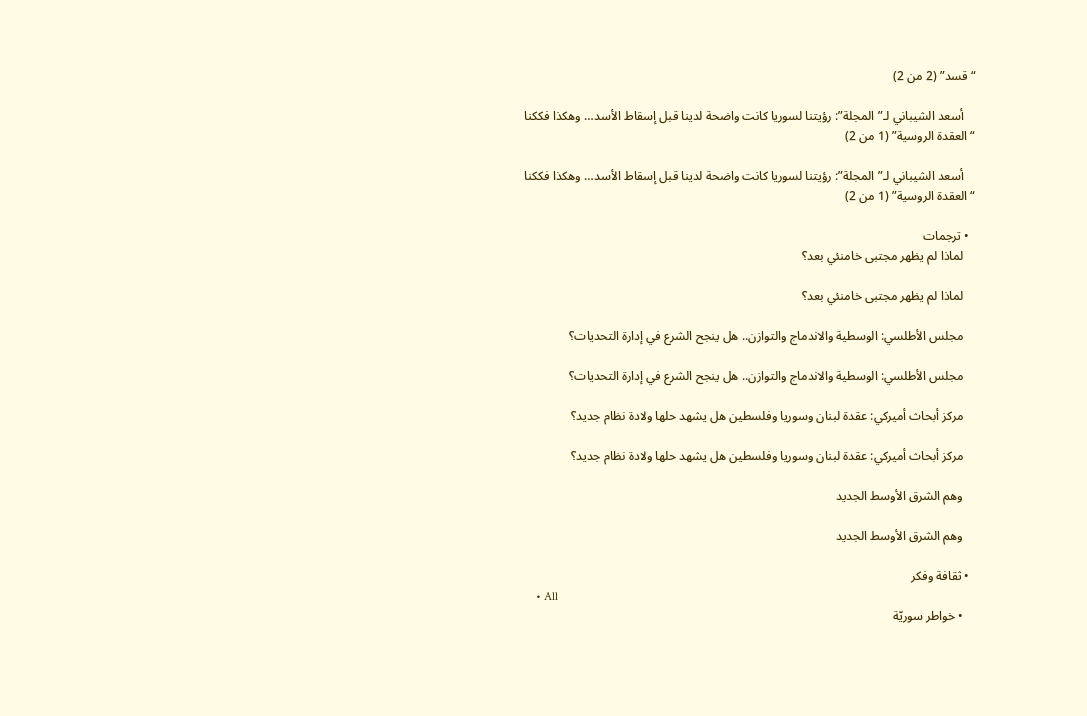“قسد” (2 من 2)

    أسعد الشيباني لـ”المجلة”: رؤيتنا لسوريا كانت واضحة لدينا قبل إسقاط الأسد… وهكذا فككنا “العقدة الروسية” (1 من 2)

    أسعد الشيباني لـ”المجلة”: رؤيتنا لسوريا كانت واضحة لدينا قبل إسقاط الأسد… وهكذا فككنا “العقدة الروسية” (1 من 2)

  • ترجمات
    لماذا لم يظهر مجتبى خامنئي بعد؟

    لماذا لم يظهر مجتبى خامنئي بعد؟

    مجلس الأطلسي: الوسطية والاندماج والتوازن.. هل ينجح الشرع في إدارة التحديات؟

    مجلس الأطلسي: الوسطية والاندماج والتوازن.. هل ينجح الشرع في إدارة التحديات؟

    مركز أبحاث أميركي: عقدة لبنان وسوريا وفلسطين هل يشهد حلها ولادة نظام جديد؟

    مركز أبحاث أميركي: عقدة لبنان وسوريا وفلسطين هل يشهد حلها ولادة نظام جديد؟

    وهم الشرق الأوسط الجديد

    وهم الشرق الأوسط الجديد

  • ثقافة وفكر
    • All
    • خواطر سوريّة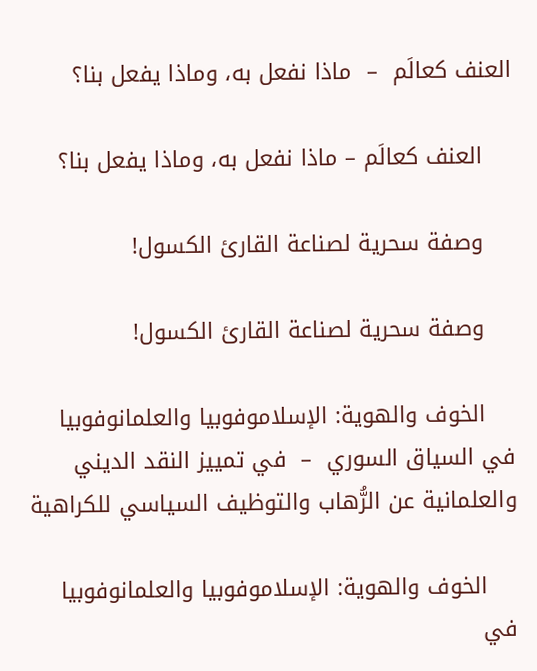العنف كعالَم  –  ماذا نفعل به، وماذا يفعل بنا؟

    العنف كعالَم – ماذا نفعل به، وماذا يفعل بنا؟

    وصفة سحرية لصناعة القارئ الكسول!

    وصفة سحرية لصناعة القارئ الكسول!

    الخوف والهوية: الإسلاموفوبيا والعلمانوفوبيا في السياق السوري  –  في تمييز النقد الديني والعلمانية عن الرُّهاب والتوظيف السياسي للكراهية

    الخوف والهوية: الإسلاموفوبيا والعلمانوفوبيا في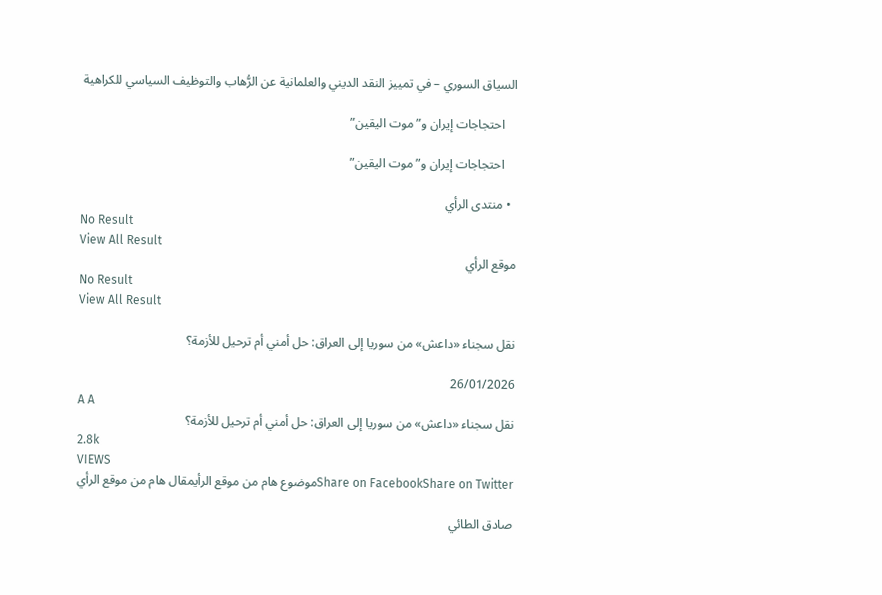السياق السوري – في تمييز النقد الديني والعلمانية عن الرُّهاب والتوظيف السياسي للكراهية

    احتجاجات إيران و”موت اليقين”

    احتجاجات إيران و”موت اليقين”

  • منتدى الرأي
No Result
View All Result
موقع الرأي
No Result
View All Result

نقل سجناء «داعش» من سوريا إلى العراق: حل أمني أم ترحيل للأزمة؟

26/01/2026
A A
نقل سجناء «داعش» من سوريا إلى العراق: حل أمني أم ترحيل للأزمة؟
2.8k
VIEWS
Share on FacebookShare on Twitterموضوع هام من موقع الرأيمقال هام من موقع الرأي

صادق الطائي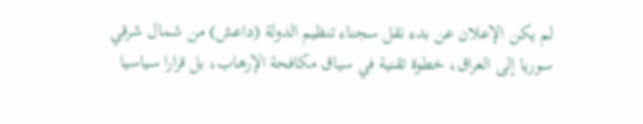لم يكن الإعلان عن بدء نقل سجناء تنظيم الدولة (داعش) من شمال شرقي سوريا إلى العراق، خطوة تقنية في سياق مكافحة الإرهاب، بل قرارا سياسيا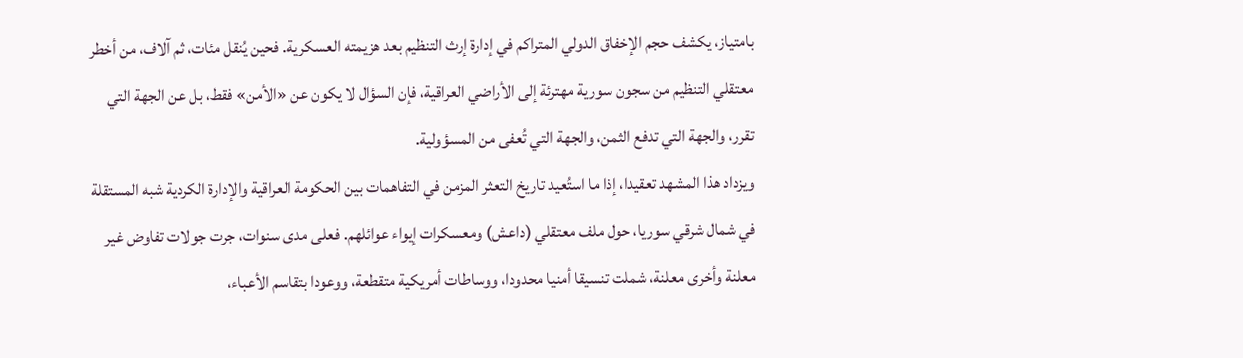بامتياز، يكشف حجم الإخفاق الدولي المتراكم في إدارة إرث التنظيم بعد هزيمته العسكرية. فحين يُنقل مئات، ثم آلاف، من أخطر معتقلي التنظيم من سجون سورية مهترئة إلى الأراضي العراقية، فإن السؤال لا يكون عن «الأمن» فقط، بل عن الجهة التي تقرر، والجهة التي تدفع الثمن، والجهة التي تُعفى من المسؤولية.
ويزداد هذا المشهد تعقيدا، إذا ما استُعيد تاريخ التعثر المزمن في التفاهمات بين الحكومة العراقية والإدارة الكردية شبه المستقلة في شمال شرقي سوريا، حول ملف معتقلي (داعش) ومعسكرات إيواء عوائلهم. فعلى مدى سنوات، جرت جولات تفاوض غير معلنة وأخرى معلنة، شملت تنسيقا أمنيا محدودا، ووساطات أمريكية متقطعة، ووعودا بتقاسم الأعباء،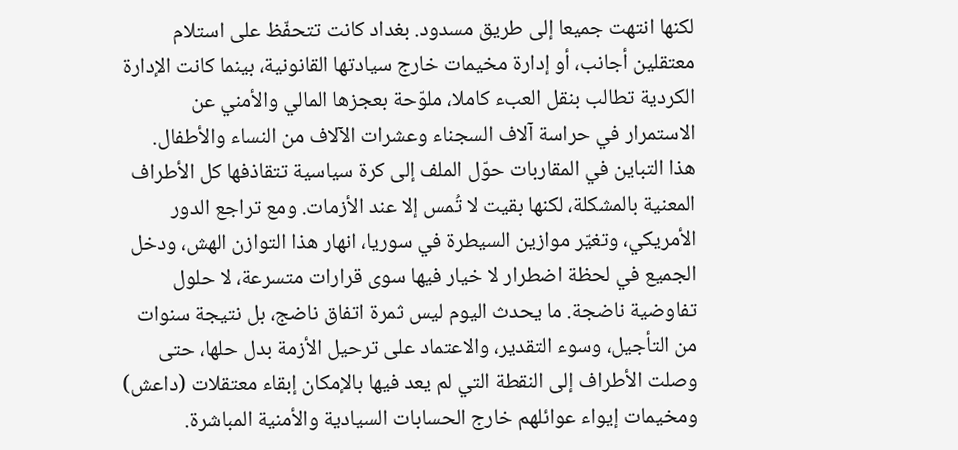لكنها انتهت جميعا إلى طريق مسدود. بغداد كانت تتحفّظ على استلام معتقلين أجانب، أو إدارة مخيمات خارج سيادتها القانونية، بينما كانت الإدارة الكردية تطالب بنقل العبء كاملا، ملوّحة بعجزها المالي والأمني عن الاستمرار في حراسة آلاف السجناء وعشرات الآلاف من النساء والأطفال.
هذا التباين في المقاربات حوّل الملف إلى كرة سياسية تتقاذفها كل الأطراف المعنية بالمشكلة، لكنها بقيت لا تُمس إلا عند الأزمات. ومع تراجع الدور الأمريكي، وتغيّر موازين السيطرة في سوريا، انهار هذا التوازن الهش، ودخل الجميع في لحظة اضطرار لا خيار فيها سوى قرارات متسرعة، لا حلول تفاوضية ناضجة. ما يحدث اليوم ليس ثمرة اتفاق ناضج، بل نتيجة سنوات من التأجيل، وسوء التقدير، والاعتماد على ترحيل الأزمة بدل حلها، حتى وصلت الأطراف إلى النقطة التي لم يعد فيها بالإمكان إبقاء معتقلات (داعش) ومخيمات إيواء عوائلهم خارج الحسابات السيادية والأمنية المباشرة.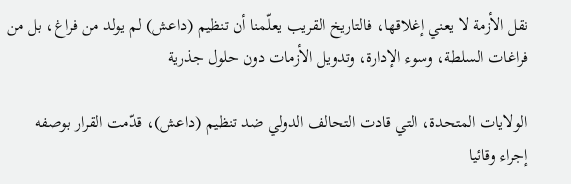نقل الأزمة لا يعني إغلاقها، فالتاريخ القريب يعلّمنا أن تنظيم (داعش) لم يولد من فراغ، بل من فراغات السلطة، وسوء الإدارة، وتدويل الأزمات دون حلول جذرية

الولايات المتحدة، التي قادت التحالف الدولي ضد تنظيم (داعش)، قدّمت القرار بوصفه إجراء وقائيا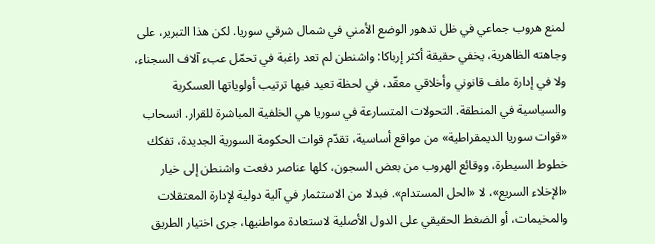لمنع هروب جماعي في ظل تدهور الوضع الأمني في شمال شرقي سوريا. لكن هذا التبرير، على وجاهته الظاهرية، يخفي حقيقة أكثر إرباكا: واشنطن لم تعد راغبة في تحمّل عبء آلاف السجناء، ولا في إدارة ملف قانوني وأخلاقي معقّد، في لحظة تعيد فيها ترتيب أولوياتها العسكرية والسياسية في المنطقة. التحولات المتسارعة في سوريا هي الخلفية المباشرة للقرار. انسحاب «قوات سوريا الديمقراطية» من مواقع أساسية، تقدّم قوات الحكومة السورية الجديدة، تفكك خطوط السيطرة، ووقائع الهروب من بعض السجون، كلها عناصر دفعت واشنطن إلى خيار «الإخلاء السريع»، لا «الحل المستدام». فبدلا من الاستثمار في آلية دولية لإدارة المعتقلات والمخيمات، أو الضغط الحقيقي على الدول الأصلية لاستعادة مواطنيها، جرى اختيار الطريق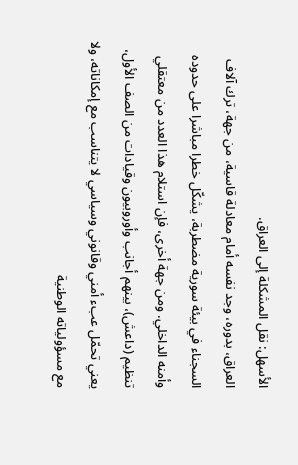الأسهل: نقل المشكلة إلى العراق.
العراق، بدوره، وجد نفسه أمام معادلة قاسية، من جهة، ترك آلاف السجناء في بيئة سورية مضطربة، يشكّل خطرا مباشرا على حدوده وأمنه الداخلي. ومن جهة أخرى، فإن استلام هذا العدد من معتقلي تنظيم (داعش)، بينهم أجانب وأوروبيون وقيادات من الصف الأول، يعني تحمّل عبء أمني وقانوني وسياسي لا يتناسب مع إمكاناته، ولا مع مسؤولياته الوطنية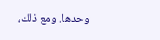وحدها. ومع ذلك،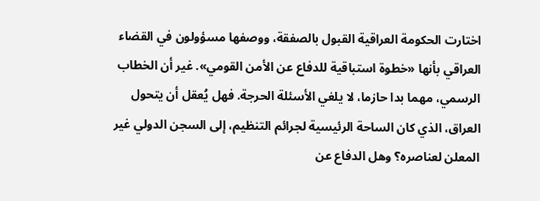اختارت الحكومة العراقية القبول بالصفقة، ووصفها مسؤولون في القضاء العراقي بأنها «خطوة استباقية للدفاع عن الأمن القومي». غير أن الخطاب الرسمي، مهما بدا حازما، لا يلغي الأسئلة الحرجة. فهل يُعقل أن يتحول العراق، الذي كان الساحة الرئيسية لجرائم التنظيم، إلى السجن الدولي غير المعلن لعناصره؟ وهل الدفاع عن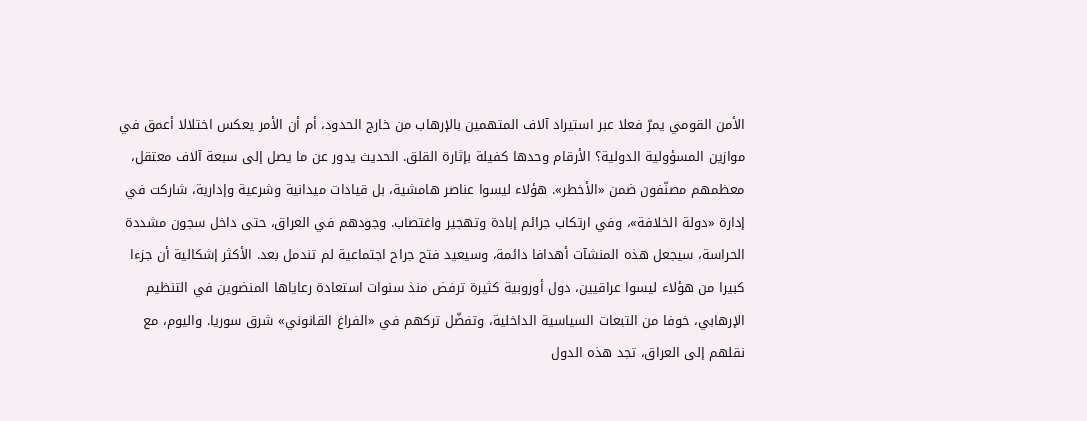الأمن القومي يمرّ فعلا عبر استيراد آلاف المتهمين بالإرهاب من خارج الحدود، أم أن الأمر يعكس اختلالا أعمق في موازين المسؤولية الدولية؟ الأرقام وحدها كفيلة بإثارة القلق. الحديث يدور عن ما يصل إلى سبعة آلاف معتقل، معظمهم مصنّفون ضمن «الأخطر». هؤلاء ليسوا عناصر هامشية، بل قيادات ميدانية وشرعية وإدارية، شاركت في إدارة «دولة الخلافة»، وفي ارتكاب جرائم إبادة وتهجير واغتصاب. وجودهم في العراق، حتى داخل سجون مشددة الحراسة، سيجعل هذه المنشآت أهدافا دائمة، وسيعيد فتح جراح اجتماعية لم تندمل بعد. الأكثر إشكالية أن جزءا كبيرا من هؤلاء ليسوا عراقيين، دول أوروبية كثيرة ترفض منذ سنوات استعادة رعاياها المنضوين في التنظيم الإرهابي، خوفا من التبعات السياسية الداخلية، وتفضّل تركهم في «الفراغ القانوني» شرق سوريا. واليوم، مع نقلهم إلى العراق، تجد هذه الدول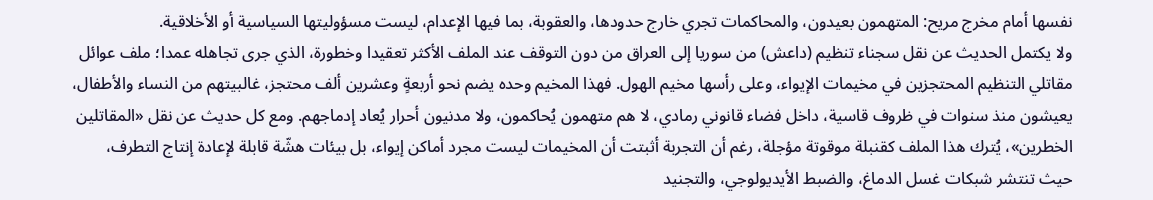نفسها أمام مخرج مريح: المتهمون بعيدون، والمحاكمات تجري خارج حدودها، والعقوبة، بما فيها الإعدام، ليست مسؤوليتها السياسية أو الأخلاقية.
ولا يكتمل الحديث عن نقل سجناء تنظيم (داعش) من سوريا إلى العراق من دون التوقف عند الملف الأكثر تعقيدا وخطورة، الذي جرى تجاهله عمدا؛ ملف عوائل مقاتلي التنظيم المحتجزين في مخيمات الإيواء، وعلى رأسها مخيم الهول. فهذا المخيم وحده يضم نحو أربعةٍ وعشرين ألف محتجز، غالبيتهم من النساء والأطفال، يعيشون منذ سنوات في ظروف قاسية، داخل فضاء قانوني رمادي، لا هم متهمون يُحاكمون، ولا مدنيون أحرار يُعاد إدماجهم. ومع كل حديث عن نقل «المقاتلين الخطرين»، يُترك هذا الملف كقنبلة موقوتة مؤجلة، رغم أن التجربة أثبتت أن المخيمات ليست مجرد أماكن إيواء، بل بيئات هشّة قابلة لإعادة إنتاج التطرف، حيث تنتشر شبكات غسل الدماغ، والضبط الأيديولوجي، والتجنيد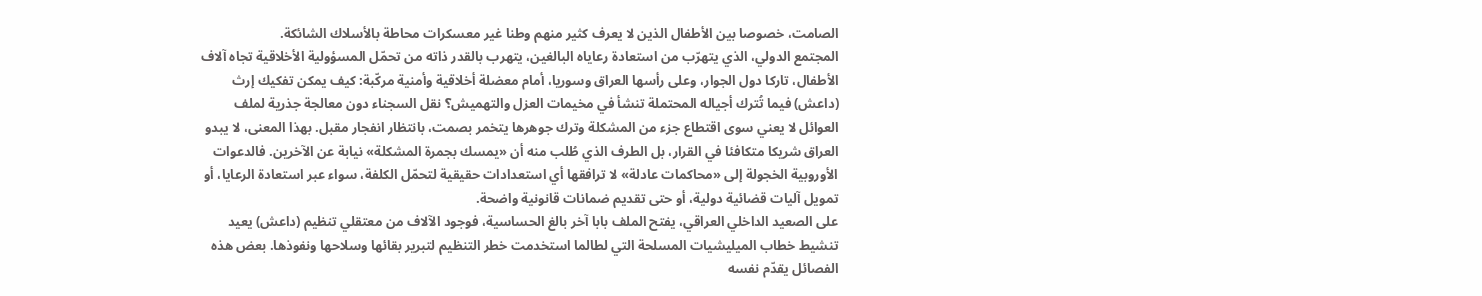الصامت، خصوصا بين الأطفال الذين لا يعرف كثير منهم وطنا غير معسكرات محاطة بالأسلاك الشائكة.
المجتمع الدولي، الذي يتهرّب من استعادة رعاياه البالغين، يتهرب بالقدر ذاته من تحمّل المسؤولية الأخلاقية تجاه آلاف الأطفال، تاركا دول الجوار، وعلى رأسها العراق وسوريا، أمام معضلة أخلاقية وأمنية مركّبة: كيف يمكن تفكيك إرث (داعش) فيما تُترك أجياله المحتملة تنشأ في مخيمات العزل والتهميش؟ نقل السجناء دون معالجة جذرية لملف العوائل لا يعني سوى اقتطاع جزء من المشكلة وترك جوهرها يتخمر بصمت، بانتظار انفجار مقبل. بهذا المعنى، لا يبدو العراق شريكا متكافئا في القرار، بل الطرف الذي طُلب منه أن «يمسك بجمرة المشكلة» نيابة عن الآخرين. فالدعوات الأوروبية الخجولة إلى «محاكمات عادلة» لا ترافقها أي استعدادات حقيقية لتحمّل الكلفة، سواء عبر استعادة الرعايا، أو تمويل آليات قضائية دولية، أو حتى تقديم ضمانات قانونية واضحة.
على الصعيد الداخلي العراقي، يفتح الملف بابا آخر بالغ الحساسية، فوجود الآلاف من معتقلي تنظيم (داعش) يعيد تنشيط خطاب الميليشيات المسلحة التي لطالما استخدمت خطر التنظيم لتبرير بقائها وسلاحها ونفوذها. بعض هذه الفصائل يقدّم نفسه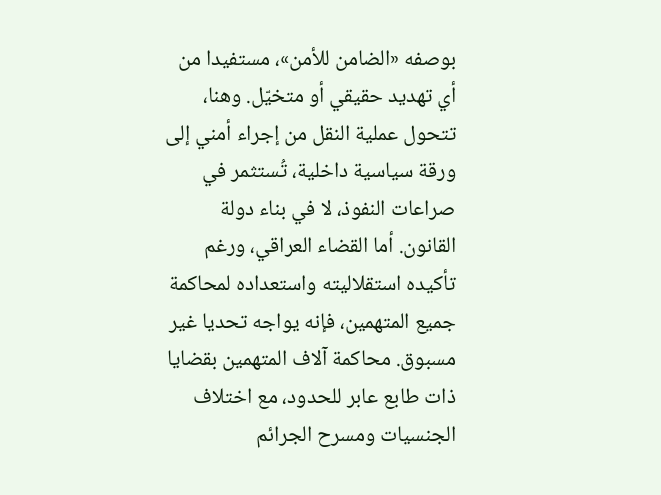بوصفه «الضامن للأمن»، مستفيدا من أي تهديد حقيقي أو متخيّل. وهنا، تتحول عملية النقل من إجراء أمني إلى ورقة سياسية داخلية، تُستثمر في صراعات النفوذ، لا في بناء دولة القانون. أما القضاء العراقي، ورغم تأكيده استقلاليته واستعداده لمحاكمة جميع المتهمين، فإنه يواجه تحديا غير مسبوق. محاكمة آلاف المتهمين بقضايا ذات طابع عابر للحدود، مع اختلاف الجنسيات ومسرح الجرائم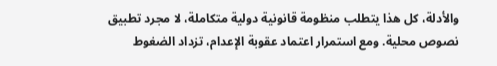والأدلة، كل هذا يتطلب منظومة قانونية دولية متكاملة، لا مجرد تطبيق نصوص محلية. ومع استمرار اعتماد عقوبة الإعدام، تزداد الضغوط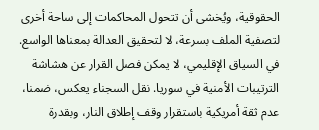الحقوقية، ويُخشى أن تتحول المحاكمات إلى ساحة أخرى لتصفية الملف بسرعة، لا لتحقيق العدالة بمعناها الواسع. في السياق الإقليمي، لا يمكن فصل القرار عن هشاشة الترتيبات الأمنية في سوريا. نقل السجناء يعكس، ضمنا، عدم ثقة أمريكية باستقرار وقف إطلاق النار، وبقدرة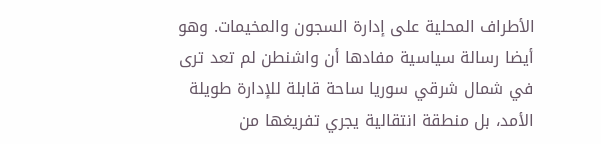الأطراف المحلية على إدارة السجون والمخيمات. وهو أيضا رسالة سياسية مفادها أن واشنطن لم تعد ترى في شمال شرقي سوريا ساحة قابلة للإدارة طويلة الأمد، بل منطقة انتقالية يجري تفريغها من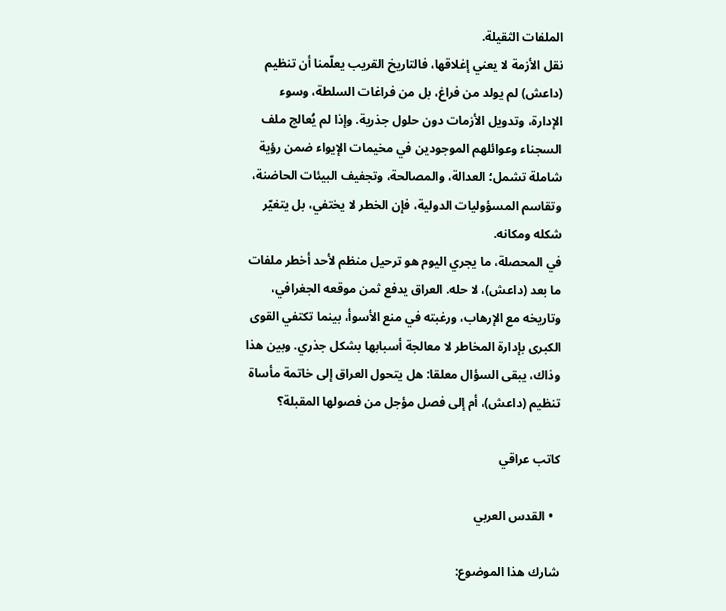الملفات الثقيلة.
نقل الأزمة لا يعني إغلاقها، فالتاريخ القريب يعلّمنا أن تنظيم (داعش) لم يولد من فراغ، بل من فراغات السلطة، وسوء الإدارة، وتدويل الأزمات دون حلول جذرية. وإذا لم يُعالج ملف السجناء وعوائلهم الموجودين في مخيمات الإيواء ضمن رؤية شاملة تشمل؛ العدالة، والمصالحة، وتجفيف البيئات الحاضنة، وتقاسم المسؤوليات الدولية، فإن الخطر لا يختفي، بل يتغيّر شكله ومكانه.
في المحصلة، ما يجري اليوم هو ترحيل منظم لأحد أخطر ملفات ما بعد (داعش)، لا حله. العراق يدفع ثمن موقعه الجغرافي، وتاريخه مع الإرهاب، ورغبته في منع الأسوأ، بينما تكتفي القوى الكبرى بإدارة المخاطر لا معالجة أسبابها بشكل جذري. وبين هذا وذاك، يبقى السؤال معلقا: هل يتحول العراق إلى خاتمة مأساة تنظيم (داعش)، أم إلى فصل مؤجل من فصولها المقبلة؟

كاتب عراقي

  • القدس العربي

شارك هذا الموضوع: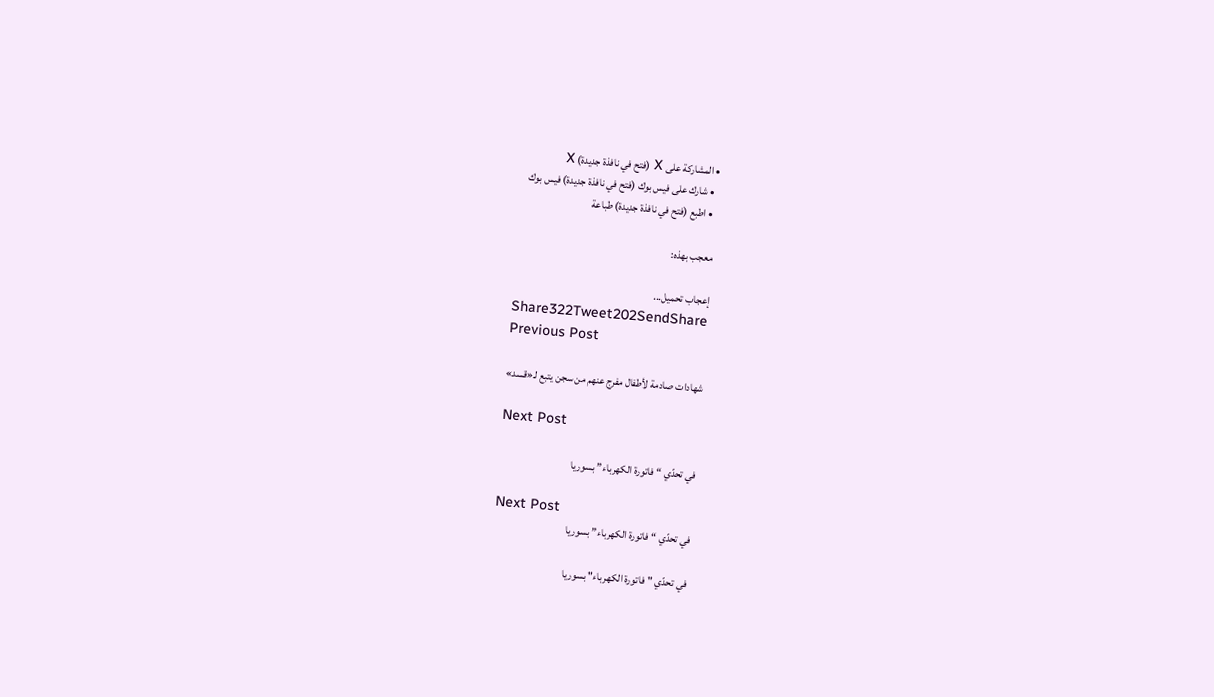• المشاركة على X (فتح في نافذة جديدة) X
  • شارك على فيس بوك (فتح في نافذة جديدة) فيس بوك
  • اطبع (فتح في نافذة جديدة) طباعة

معجب بهذه:

إعجاب تحميل...
Share322Tweet202SendShare
Previous Post

شهادات صادمة لأطفال مفرج عنهم من سجن يتبع لـ«قسد»

Next Post

في تحدّي “فاتورة الكهرباء” بسوريا

Next Post
في تحدّي “فاتورة الكهرباء” بسوريا

في تحدّي "فاتورة الكهرباء" بسوريا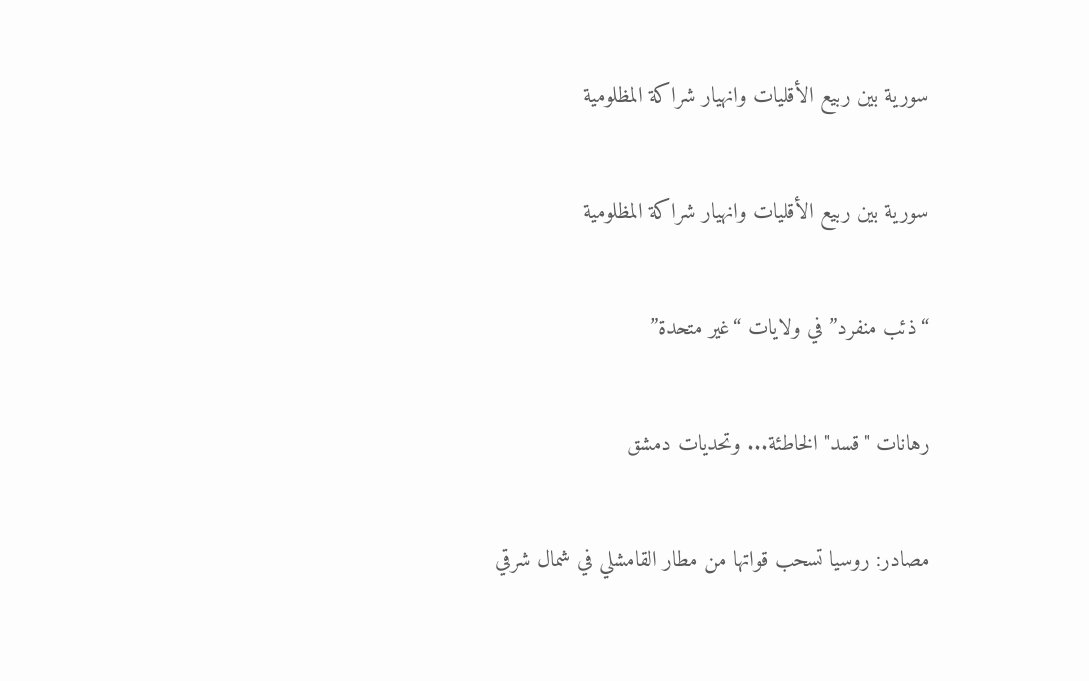سورية بين ربيع الأقليات وانهيار شراكة المظلومية

سورية بين ربيع الأقليات وانهيار شراكة المظلومية

“ذئب منفرد” في ولايات “غير متحدة”

رهانات "قسد" الخاطئة... وتحديات دمشق

مصادر: روسيا تسحب قواتها من مطار القامشلي في شمال شرقي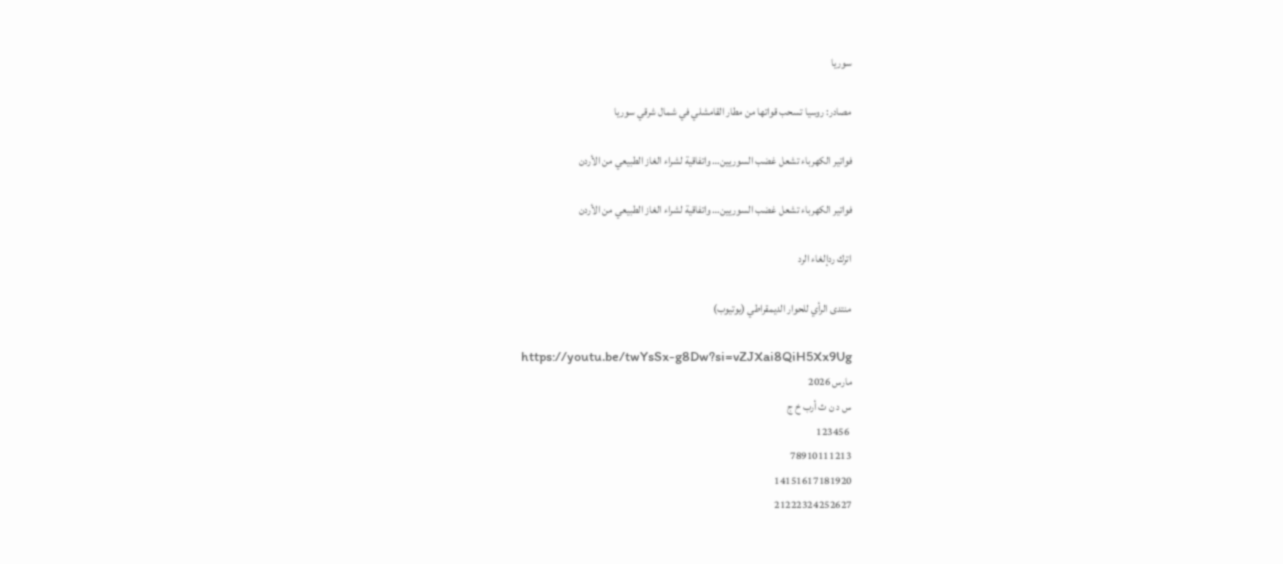سوريا

مصادر: روسيا تسحب قواتها من مطار القامشلي في شمال شرقي سوريا

فواتير الكهرباء تشعل غضب السوريين… واتفاقية لشراء الغاز الطبيعي من الأردن

فواتير الكهرباء تشعل غضب السوريين… واتفاقية لشراء الغاز الطبيعي من الأردن

اترك ردإلغاء الرد

منتدى الرأي للحوار الديمقراطي (يوتيوب)

https://youtu.be/twYsSx-g8Dw?si=vZJXai8QiH5Xx9Ug
مارس 2026
س د ن ث أرب خ ج
 123456
78910111213
14151617181920
21222324252627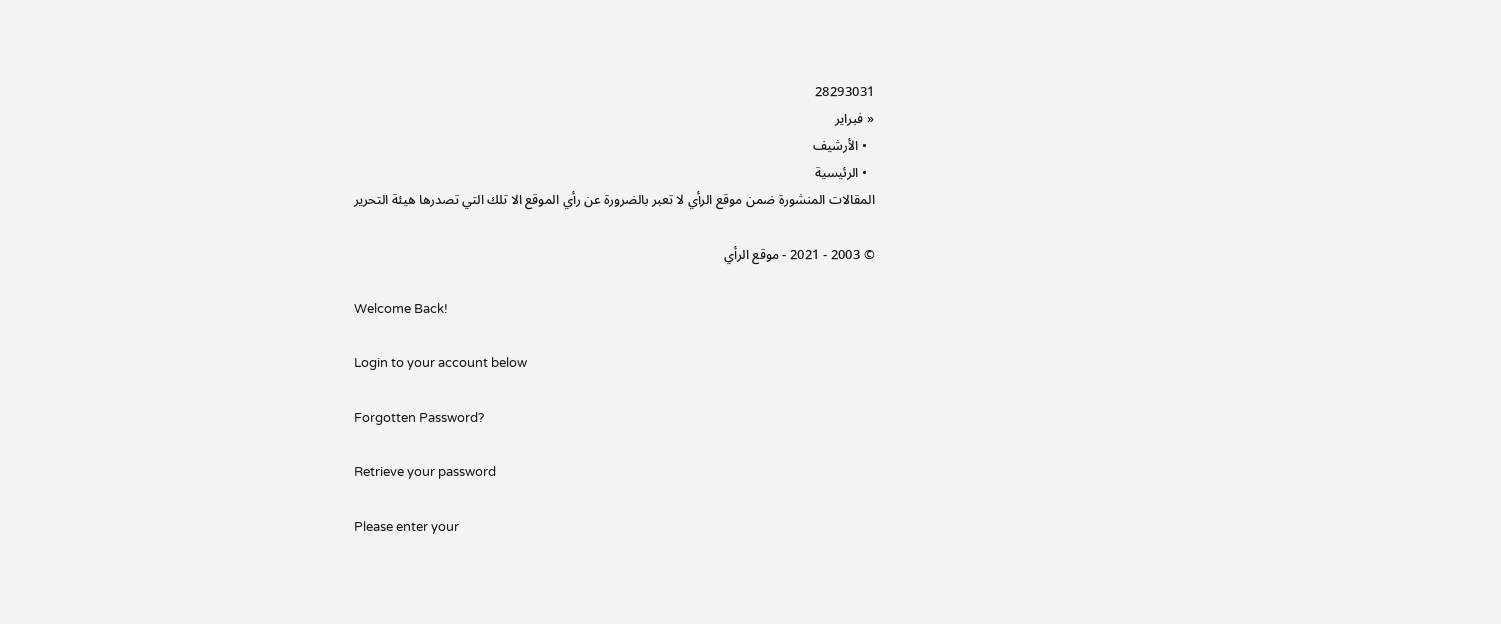28293031
« فبراير
  • الأرشيف
  • الرئيسية
المقالات المنشورة ضمن موقع الرأي لا تعبر بالضرورة عن رأي الموقع الا تلك التي تصدرها هيئة التحرير

© 2003 - 2021 - موقع الرأي

Welcome Back!

Login to your account below

Forgotten Password?

Retrieve your password

Please enter your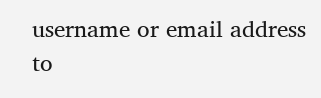username or email address to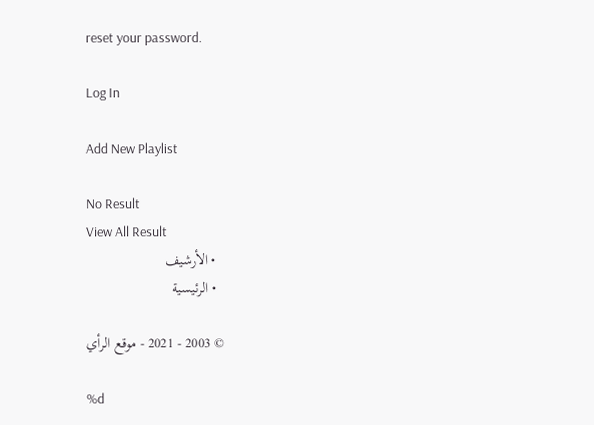reset your password.

Log In

Add New Playlist

No Result
View All Result
  • الأرشيف
  • الرئيسية

© 2003 - 2021 - موقع الرأي

%d